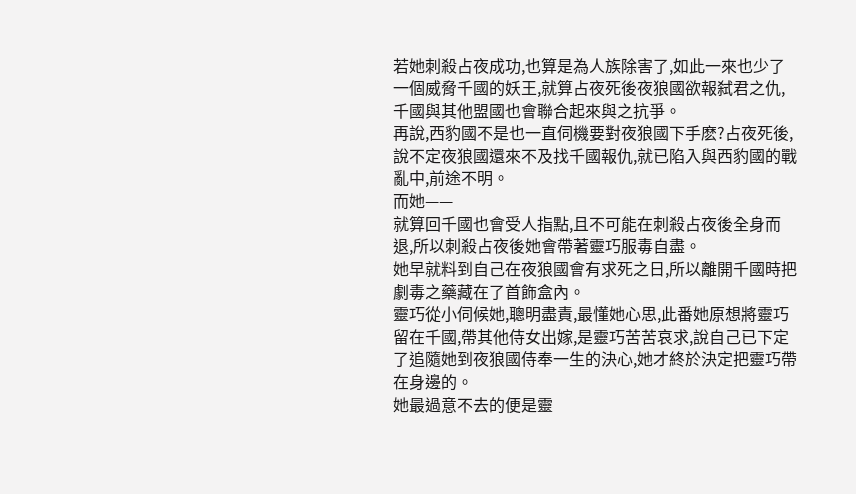若她刺殺占夜成功,也算是為人族除害了,如此一來也少了一個威脅千國的妖王,就算占夜死後夜狼國欲報弑君之仇,千國與其他盟國也會聯合起來與之抗爭。
再說,西豹國不是也一直伺機要對夜狼國下手麽?占夜死後,說不定夜狼國還來不及找千國報仇,就已陷入與西豹國的戰亂中,前途不明。
而她——
就算回千國也會受人指點,且不可能在刺殺占夜後全身而退,所以刺殺占夜後她會帶著靈巧服毒自盡。
她早就料到自己在夜狼國會有求死之日,所以離開千國時把劇毒之藥藏在了首飾盒內。
靈巧從小伺候她,聰明盡責,最懂她心思,此番她原想將靈巧留在千國,帶其他侍女出嫁,是靈巧苦苦哀求,說自己已下定了追隨她到夜狼國侍奉一生的決心,她才終於決定把靈巧帶在身邊的。
她最過意不去的便是靈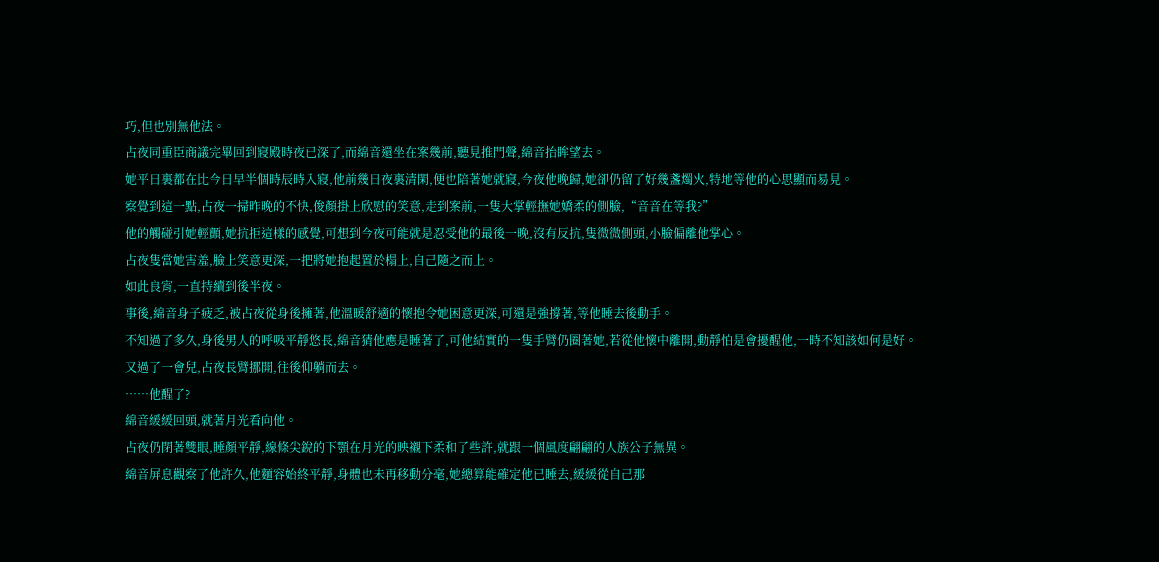巧,但也別無他法。
占夜同重臣商議完畢回到寢殿時夜已深了,而綿音還坐在案幾前,聽見推門聲,綿音抬眸望去。
她平日裏都在比今日早半個時辰時入寢,他前幾日夜裏清閑,便也陪著她就寢,今夜他晚歸,她卻仍留了好幾盞燭火,特地等他的心思顯而易見。
察覺到這一點,占夜一掃昨晚的不快,俊顏掛上欣慰的笑意,走到案前,一隻大掌輕撫她嬌柔的側臉,“音音在等我?”
他的觸碰引她輕顫,她抗拒這樣的感覺,可想到今夜可能就是忍受他的最後一晚,沒有反抗,隻微微側頭,小臉偏離他掌心。
占夜隻當她害羞,臉上笑意更深,一把將她抱起置於榻上,自己隨之而上。
如此良宵,一直持續到後半夜。
事後,綿音身子疲乏,被占夜從身後擁著,他溫暖舒適的懷抱令她困意更深,可還是強撐著,等他睡去後動手。
不知過了多久,身後男人的呼吸平靜悠長,綿音猜他應是睡著了,可他結實的一隻手臂仍圈著她,若從他懷中離開,動靜怕是會擾醒他,一時不知該如何是好。
又過了一會兒,占夜長臂挪開,往後仰躺而去。
……他醒了?
綿音緩緩回頭,就著月光看向他。
占夜仍閉著雙眼,睡顏平靜,線條尖銳的下顎在月光的映襯下柔和了些許,就跟一個風度翩翩的人族公子無異。
綿音屏息觀察了他許久,他麵容始終平靜,身體也未再移動分毫,她總算能確定他已睡去,緩緩從自己那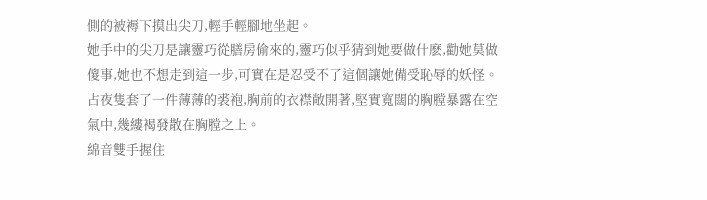側的被褥下摸出尖刀,輕手輕腳地坐起。
她手中的尖刀是讓靈巧從膳房偷來的,靈巧似乎猜到她要做什麽,勸她莫做傻事,她也不想走到這一步,可實在是忍受不了這個讓她備受恥辱的妖怪。
占夜隻套了一件薄薄的裘袍,胸前的衣襟敞開著,堅實寬闊的胸膛暴露在空氣中,幾縷褐發散在胸膛之上。
綿音雙手握住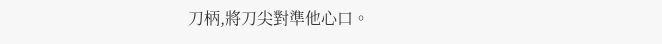刀柄,將刀尖對準他心口。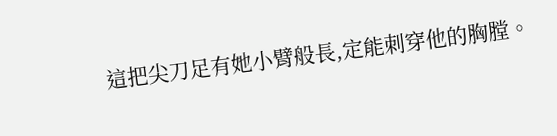這把尖刀足有她小臂般長,定能刺穿他的胸膛。